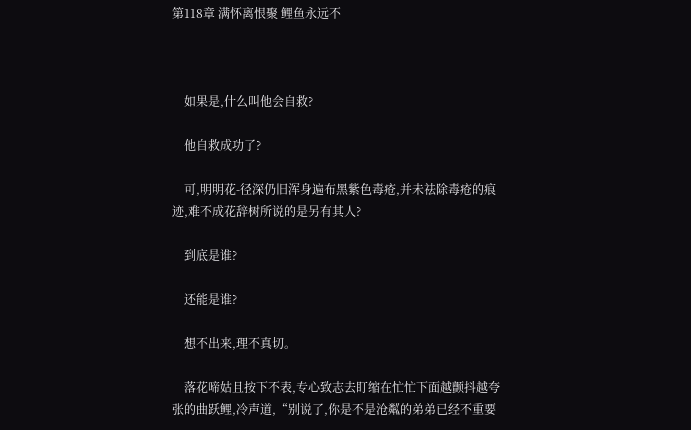第118章 满怀离恨聚 鲤鱼永远不



    如果是,什么叫他会自救?

    他自救成功了?

    可,明明花-径深仍旧浑身遍布黑紫色毒疮,并未祛除毒疮的痕迹,难不成花辞树所说的是另有其人?

    到底是谁?

    还能是谁?

    想不出来,理不真切。

    落花啼姑且按下不表,专心致志去盯缩在忙忙下面越颤抖越夸张的曲跃鲤,冷声道,“别说了,你是不是沧粼的弟弟已经不重要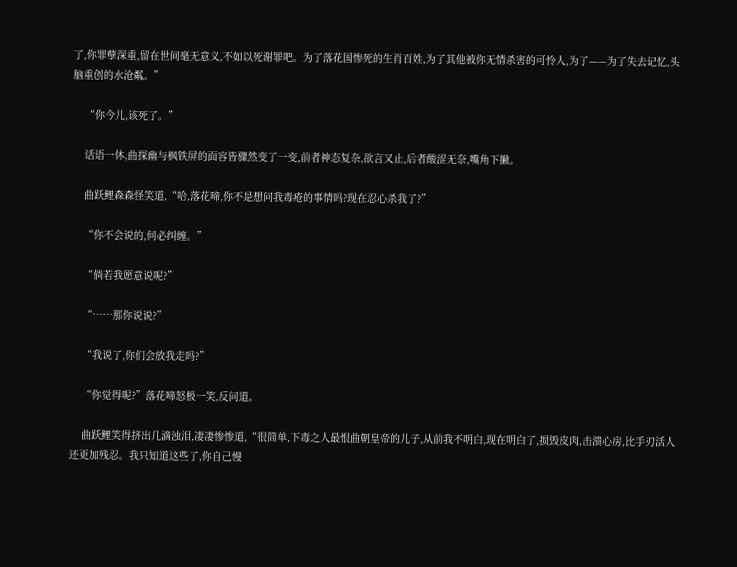了,你罪孽深重,留在世间毫无意义,不如以死谢罪吧。为了落花国惨死的生肖百姓,为了其他被你无情杀害的可怜人,为了——为了失去记忆,头脑重创的水沧粼。”

    “你今儿,该死了。”

    话语一休,曲探幽与枫铁屏的面容皆骤然变了一变,前者神态复杂,欲言又止,后者酸涩无奈,嘴角下撇。

    曲跃鲤森森怪笑道,“哈,落花啼,你不是想问我毒疮的事情吗?现在忍心杀我了?”

    “你不会说的,何必纠缠。”

    “倘若我愿意说呢?”

    “……那你说说?”

    “我说了,你们会放我走吗?”

    “你觉得呢?”落花啼怒极一笑,反问道。

    曲跃鲤笑得挤出几滴浊泪,凄凄惨惨道,“很简单,下毒之人最恨曲朝皇帝的儿子,从前我不明白,现在明白了,损毁皮肉,击溃心房,比手刃活人还更加残忍。我只知道这些了,你自己慢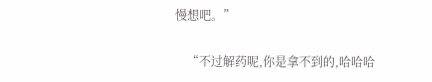慢想吧。”

    “不过解药呢,你是拿不到的,哈哈哈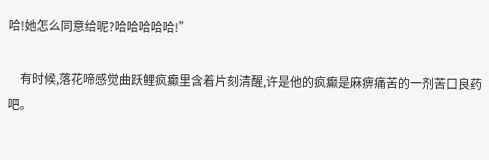哈!她怎么同意给呢?哈哈哈哈哈!”

    有时候,落花啼感觉曲跃鲤疯癫里含着片刻清醒,许是他的疯癫是麻痹痛苦的一剂苦口良药吧。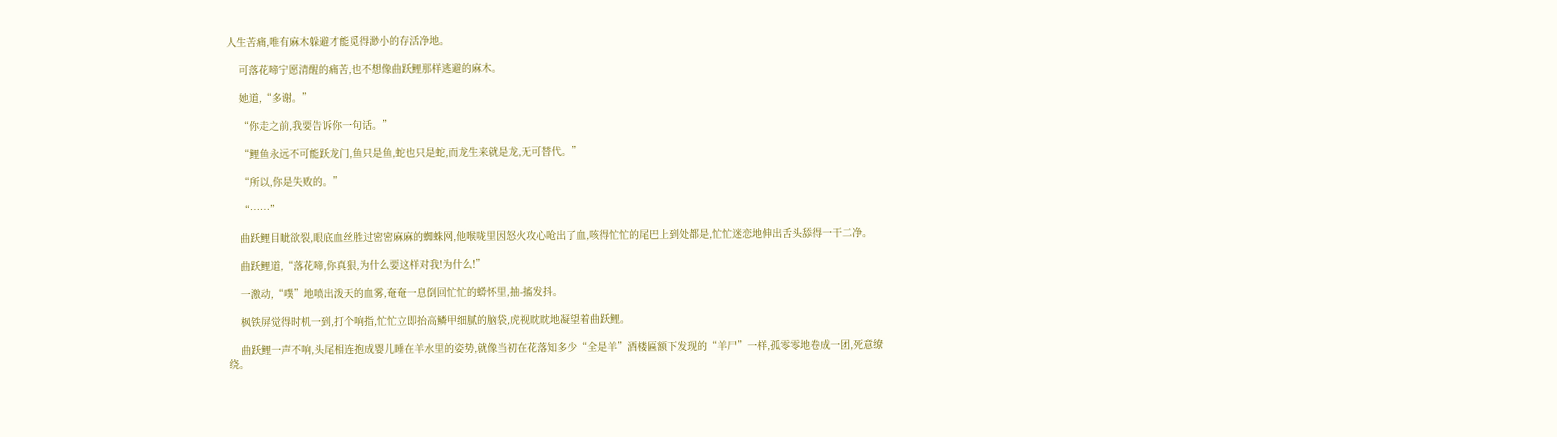人生苦痛,唯有麻木躲避才能觅得渺小的存活净地。

    可落花啼宁愿清醒的痛苦,也不想像曲跃鲤那样逃避的麻木。

    她道,“多谢。”

    “你走之前,我要告诉你一句话。”

    “鲤鱼永远不可能跃龙门,鱼只是鱼,蛇也只是蛇,而龙生来就是龙,无可替代。”

    “所以,你是失败的。”

    “……”

    曲跃鲤目眦欲裂,眼底血丝胜过密密麻麻的蜘蛛网,他喉咙里因怒火攻心呛出了血,咳得忙忙的尾巴上到处都是,忙忙迷恋地伸出舌头舔得一干二净。

    曲跃鲤道,“落花啼,你真狠,为什么要这样对我!为什么!”

    一激动,“噗”地喷出泼天的血雾,奄奄一息倒回忙忙的蟒怀里,抽-搐发抖。

    枫铁屏觉得时机一到,打个响指,忙忙立即抬高鳞甲细腻的脑袋,虎视眈眈地凝望着曲跃鲤。

    曲跃鲤一声不响,头尾相连抱成婴儿睡在羊水里的姿势,就像当初在花落知多少“全是羊”酒楼匾额下发现的“羊尸”一样,孤零零地卷成一团,死意缭绕。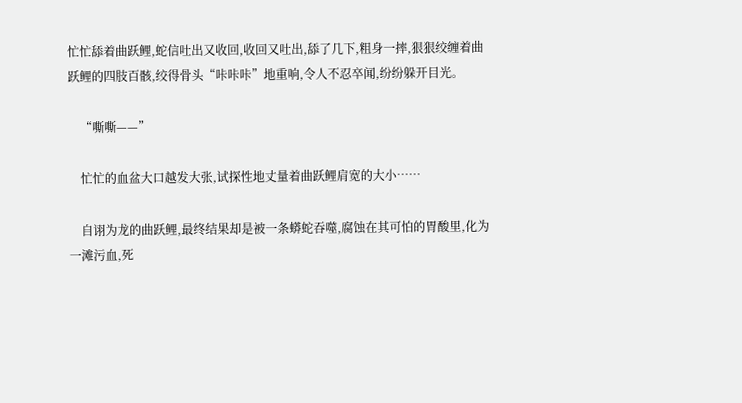忙忙舔着曲跃鲤,蛇信吐出又收回,收回又吐出,舔了几下,粗身一摔,狠狠绞缠着曲跃鲤的四肢百骸,绞得骨头“咔咔咔”地重响,令人不忍卒闻,纷纷躲开目光。

    “嘶嘶——”

    忙忙的血盆大口越发大张,试探性地丈量着曲跃鲤肩宽的大小……

    自诩为龙的曲跃鲤,最终结果却是被一条蟒蛇吞噬,腐蚀在其可怕的胃酸里,化为一滩污血,死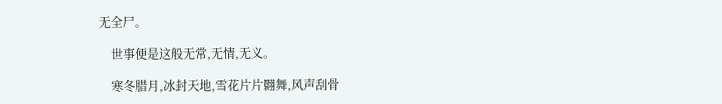无全尸。

    世事便是这般无常,无情,无义。

    寒冬腊月,冰封天地,雪花片片翾舞,风声刮骨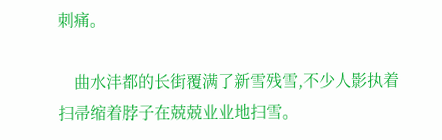刺痛。

    曲水沣都的长街覆满了新雪残雪,不少人影执着扫帚缩着脖子在兢兢业业地扫雪。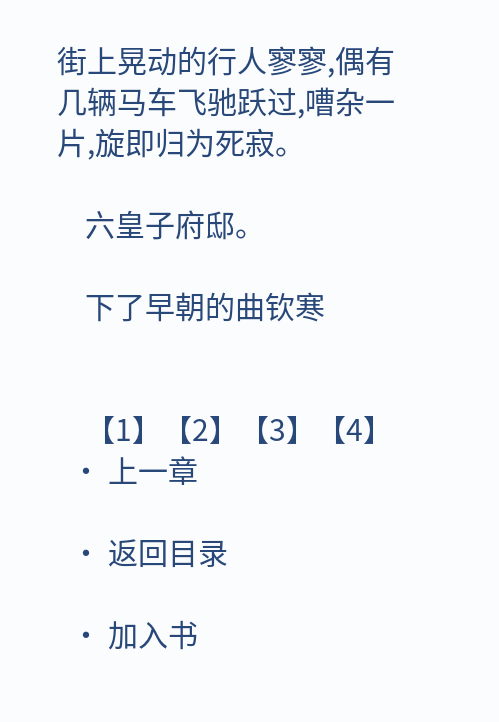街上晃动的行人寥寥,偶有几辆马车飞驰跃过,嘈杂一片,旋即归为死寂。

    六皇子府邸。

    下了早朝的曲钦寒


    【1】【2】【3】【4】
  • 上一章

  • 返回目录

  • 加入书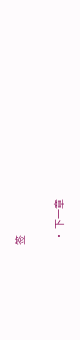签

  • 下一章